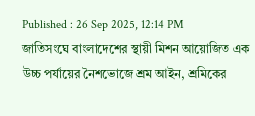Published : 26 Sep 2025, 12:14 PM
জাতিসংঘে বাংলাদেশের স্থায়ী মিশন আয়োজিত এক উচ্চ পর্যায়ের নৈশভোজে শ্রম আইন, শ্রমিকের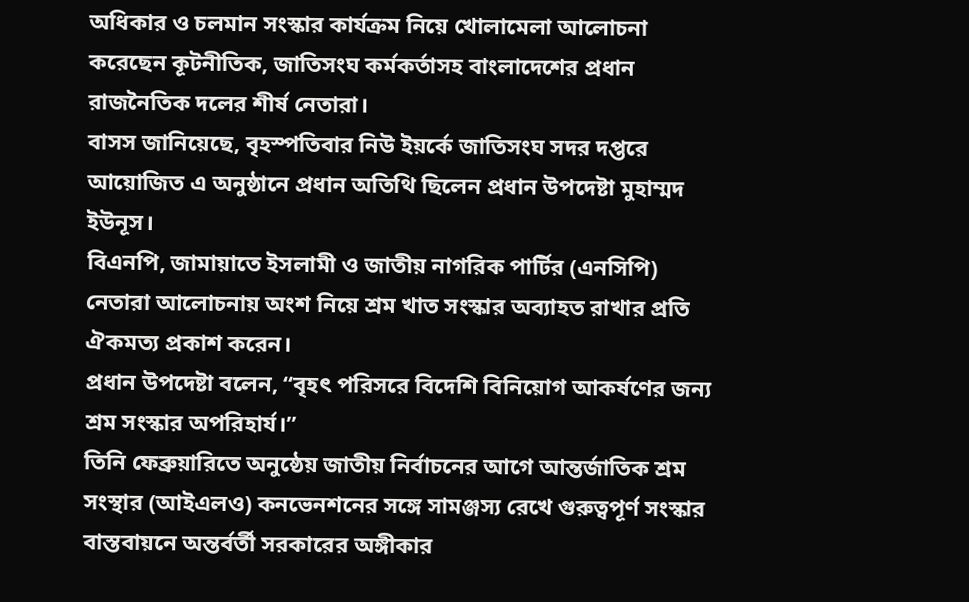অধিকার ও চলমান সংস্কার কার্যক্রম নিয়ে খোলামেলা আলোচনা করেছেন কূটনীতিক, জাতিসংঘ কর্মকর্তাসহ বাংলাদেশের প্রধান রাজনৈতিক দলের শীর্ষ নেতারা।
বাসস জানিয়েছে, বৃহস্পতিবার নিউ ইয়র্কে জাতিসংঘ সদর দপ্তরে আয়োজিত এ অনুষ্ঠানে প্রধান অতিথি ছিলেন প্রধান উপদেষ্টা মুহাম্মদ ইউনূস।
বিএনপি, জামায়াতে ইসলামী ও জাতীয় নাগরিক পার্টির (এনসিপি) নেতারা আলোচনায় অংশ নিয়ে শ্রম খাত সংস্কার অব্যাহত রাখার প্রতি ঐকমত্য প্রকাশ করেন।
প্রধান উপদেষ্টা বলেন, “বৃহৎ পরিসরে বিদেশি বিনিয়োগ আকর্ষণের জন্য শ্রম সংস্কার অপরিহার্য।”
তিনি ফেব্রুয়ারিতে অনুষ্ঠেয় জাতীয় নির্বাচনের আগে আন্তর্জাতিক শ্রম সংস্থার (আইএলও) কনভেনশনের সঙ্গে সামঞ্জস্য রেখে গুরুত্বপূর্ণ সংস্কার বাস্তবায়নে অন্তর্বর্তী সরকারের অঙ্গীকার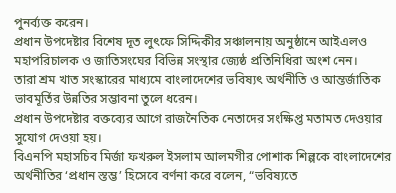পুনর্ব্যক্ত করেন।
প্রধান উপদেষ্টার বিশেষ দূত লুৎফে সিদ্দিকীর সঞ্চালনায় অনুষ্ঠানে আইএলও মহাপরিচালক ও জাতিসংঘের বিভিন্ন সংস্থার জ্যেষ্ঠ প্রতিনিধিরা অংশ নেন।
তারা শ্রম খাত সংস্কারের মাধ্যমে বাংলাদেশের ভবিষ্যৎ অর্থনীতি ও আন্তর্জাতিক ভাবমূর্তির উন্নতির সম্ভাবনা তুলে ধরেন।
প্রধান উপদেষ্টার বক্তব্যের আগে রাজনৈতিক নেতাদের সংক্ষিপ্ত মতামত দেওয়ার সুযোগ দেওয়া হয়।
বিএনপি মহাসচিব মির্জা ফখরুল ইসলাম আলমগীর পোশাক শিল্পকে বাংলাদেশের অর্থনীতির ‘প্রধান স্তম্ভ’ হিসেবে বর্ণনা করে বলেন, “ভবিষ্যতে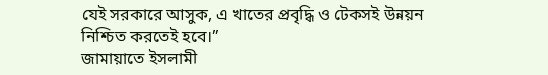যেই সরকারে আসুক, এ খাতের প্রবৃদ্ধি ও টেকসই উন্নয়ন নিশ্চিত করতেই হবে।”
জামায়াতে ইসলামী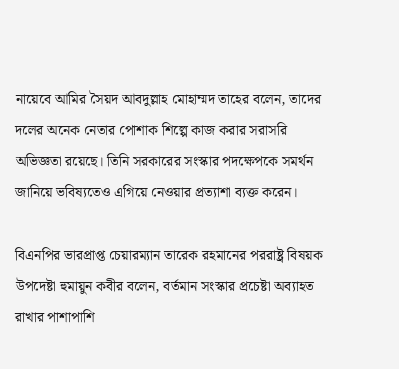নায়েবে আমির সৈয়দ আবদুল্লাহ মোহাম্মদ তাহের বলেন, তাদের দলের অনেক নেতার পোশাক শিল্পে কাজ করার সরাসরি অভিজ্ঞতা রয়েছে। তিনি সরকারের সংস্কার পদক্ষেপকে সমর্থন জানিয়ে ভবিষ্যতেও এগিয়ে নেওয়ার প্রত্যাশা ব্যক্ত করেন।

বিএনপির ভারপ্রাপ্ত চেয়ারম্যান তারেক রহমানের পররাষ্ট্র বিষয়ক উপদেষ্টা হুমায়ুন কবীর বলেন, বর্তমান সংস্কার প্রচেষ্টা অব্যাহত রাখার পাশাপাশি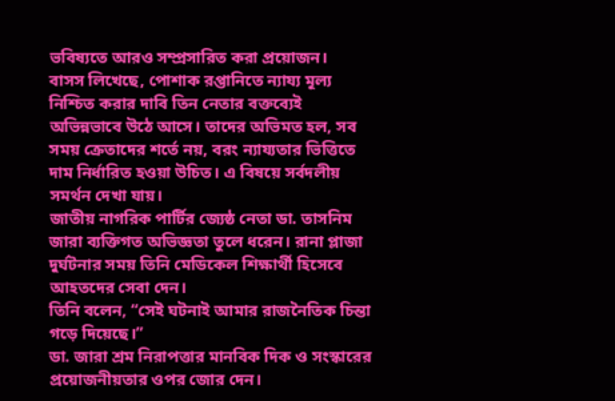ভবিষ্যতে আরও সম্প্রসারিত করা প্রয়োজন।
বাসস লিখেছে, পোশাক রপ্তানিতে ন্যায্য মূল্য নিশ্চিত করার দাবি তিন নেতার বক্তব্যেই অভিন্নভাবে উঠে আসে। তাদের অভিমত হল, সব সময় ক্রেতাদের শর্তে নয়, বরং ন্যায্যতার ভিত্তিতে দাম নির্ধারিত হওয়া উচিত। এ বিষয়ে সর্বদলীয় সমর্থন দেখা যায়।
জাতীয় নাগরিক পার্টির জ্যেষ্ঠ নেতা ডা. তাসনিম জারা ব্যক্তিগত অভিজ্ঞতা তুলে ধরেন। রানা প্লাজা দুর্ঘটনার সময় তিনি মেডিকেল শিক্ষার্থী হিসেবে আহতদের সেবা দেন।
তিনি বলেন, “সেই ঘটনাই আমার রাজনৈতিক চিন্তা গড়ে দিয়েছে।”
ডা. জারা শ্রম নিরাপত্তার মানবিক দিক ও সংস্কারের প্রয়োজনীয়তার ওপর জোর দেন।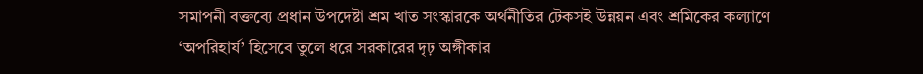সমাপনী বক্তব্যে প্রধান উপদেষ্টা শ্রম খাত সংস্কারকে অর্থনীতির টেকসই উন্নয়ন এবং শ্রমিকের কল্যাণে ‘অপরিহার্য’ হিসেবে তুলে ধরে সরকারের দৃঢ় অঙ্গীকার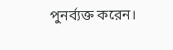পুনর্ব্যক্ত করেন।